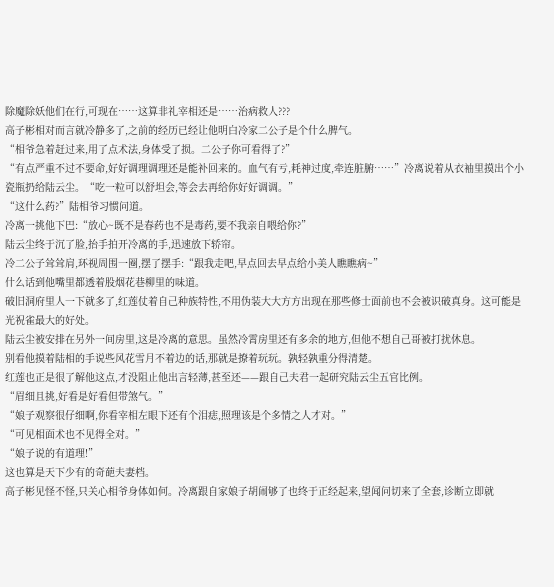除魔除妖他们在行,可现在……这算非礼宰相还是……治病救人???
高子彬相对而言就冷静多了,之前的经历已经让他明白冷家二公子是个什么脾气。
“相爷急着赶过来,用了点术法,身体受了损。二公子你可看得了?”
“有点严重不过不要命,好好调理调理还是能补回来的。血气有亏,耗神过度,牵连脏腑……”冷离说着从衣袖里摸出个小瓷瓶扔给陆云尘。“吃一粒可以舒坦会,等会去再给你好好调调。”
“这什么药?”陆相爷习惯问道。
冷离一挑他下巴:“放心~既不是春药也不是毒药,要不我亲自喂给你?”
陆云尘终于沉了脸,抬手拍开冷离的手,迅速放下轿帘。
冷二公子耸耸肩,环视周围一圈,摆了摆手:“跟我走吧,早点回去早点给小美人瞧瞧病~”
什么话到他嘴里都透着股烟花巷柳里的味道。
破旧洞府里人一下就多了,红莲仗着自己种族特性,不用伪装大大方方出现在那些修士面前也不会被识破真身。这可能是光祝雀最大的好处。
陆云尘被安排在另外一间房里,这是冷离的意思。虽然冷霄房里还有多余的地方,但他不想自己哥被打扰休息。
别看他摸着陆相的手说些风花雪月不着边的话,那就是撩着玩玩。孰轻孰重分得清楚。
红莲也正是很了解他这点,才没阻止他出言轻薄,甚至还——跟自己夫君一起研究陆云尘五官比例。
“眉细且挑,好看是好看但带煞气。”
“娘子观察很仔细啊,你看宰相左眼下还有个泪痣,照理该是个多情之人才对。”
“可见相面术也不见得全对。”
“娘子说的有道理!”
这也算是天下少有的奇葩夫妻档。
高子彬见怪不怪,只关心相爷身体如何。冷离跟自家娘子胡闹够了也终于正经起来,望闻问切来了全套,诊断立即就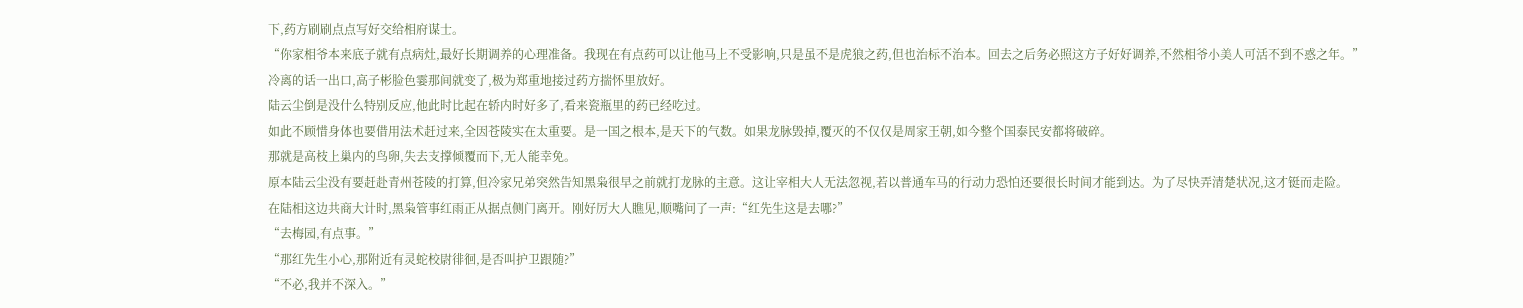下,药方刷刷点点写好交给相府谋士。
“你家相爷本来底子就有点病灶,最好长期调养的心理准备。我现在有点药可以让他马上不受影响,只是虽不是虎狼之药,但也治标不治本。回去之后务必照这方子好好调养,不然相爷小美人可活不到不惑之年。”
冷离的话一出口,高子彬脸色霎那间就变了,极为郑重地接过药方揣怀里放好。
陆云尘倒是没什么特别反应,他此时比起在轿内时好多了,看来瓷瓶里的药已经吃过。
如此不顾惜身体也要借用法术赶过来,全因苍陵实在太重要。是一国之根本,是天下的气数。如果龙脉毁掉,覆灭的不仅仅是周家王朝,如今整个国泰民安都将破碎。
那就是高枝上巢内的鸟卵,失去支撑倾覆而下,无人能幸免。
原本陆云尘没有要赶赴青州苍陵的打算,但冷家兄弟突然告知黑枭很早之前就打龙脉的主意。这让宰相大人无法忽视,若以普通车马的行动力恐怕还要很长时间才能到达。为了尽快弄清楚状况,这才铤而走险。
在陆相这边共商大计时,黑枭管事红雨正从据点侧门离开。刚好厉大人瞧见,顺嘴问了一声:“红先生这是去哪?”
“去梅园,有点事。”
“那红先生小心,那附近有灵蛇校尉徘徊,是否叫护卫跟随?”
“不必,我并不深入。”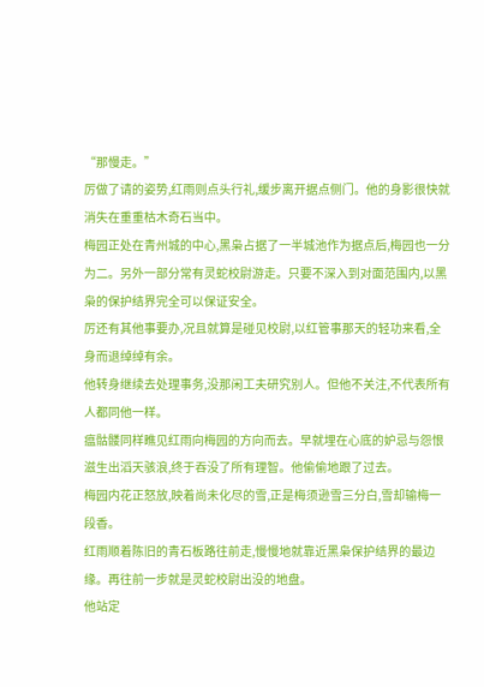“那慢走。”
厉做了请的姿势,红雨则点头行礼,缓步离开据点侧门。他的身影很快就消失在重重枯木奇石当中。
梅园正处在青州城的中心,黑枭占据了一半城池作为据点后,梅园也一分为二。另外一部分常有灵蛇校尉游走。只要不深入到对面范围内,以黑枭的保护结界完全可以保证安全。
厉还有其他事要办,况且就算是碰见校尉,以红管事那天的轻功来看,全身而退绰绰有余。
他转身继续去处理事务,没那闲工夫研究别人。但他不关注,不代表所有人都同他一样。
瘟骷髅同样瞧见红雨向梅园的方向而去。早就埋在心底的妒忌与怨恨滋生出滔天骇浪,终于吞没了所有理智。他偷偷地跟了过去。
梅园内花正怒放,映着尚未化尽的雪,正是梅须逊雪三分白,雪却输梅一段香。
红雨顺着陈旧的青石板路往前走,慢慢地就靠近黑枭保护结界的最边缘。再往前一步就是灵蛇校尉出没的地盘。
他站定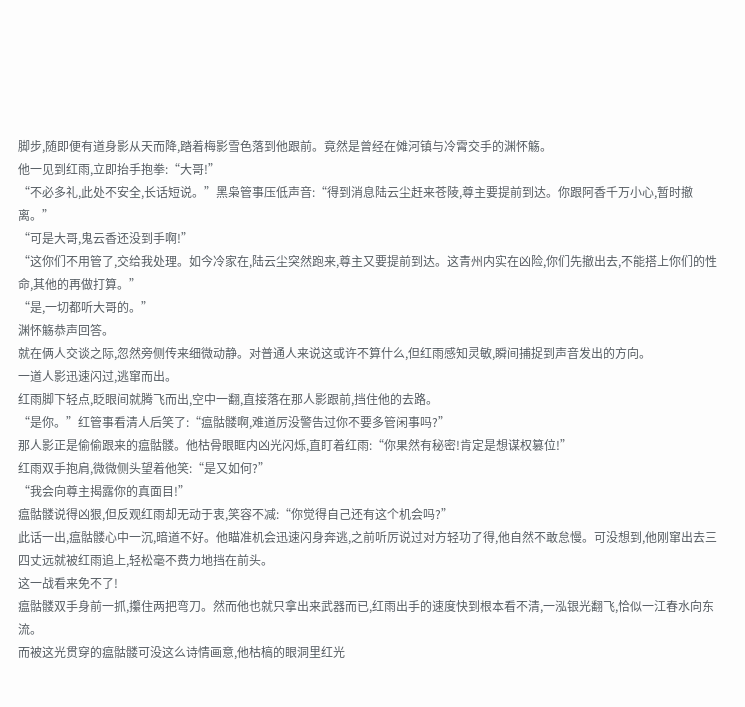脚步,随即便有道身影从天而降,踏着梅影雪色落到他跟前。竟然是曾经在傩河镇与冷霄交手的渊怀觞。
他一见到红雨,立即抬手抱拳:“大哥!”
“不必多礼,此处不安全,长话短说。”黑枭管事压低声音:“得到消息陆云尘赶来苍陵,尊主要提前到达。你跟阿香千万小心,暂时撤离。”
“可是大哥,鬼云香还没到手啊!”
“这你们不用管了,交给我处理。如今冷家在,陆云尘突然跑来,尊主又要提前到达。这青州内实在凶险,你们先撤出去,不能搭上你们的性命,其他的再做打算。”
“是,一切都听大哥的。”
渊怀觞恭声回答。
就在俩人交谈之际,忽然旁侧传来细微动静。对普通人来说这或许不算什么,但红雨感知灵敏,瞬间捕捉到声音发出的方向。
一道人影迅速闪过,逃窜而出。
红雨脚下轻点,眨眼间就腾飞而出,空中一翻,直接落在那人影跟前,挡住他的去路。
“是你。”红管事看清人后笑了:“瘟骷髅啊,难道厉没警告过你不要多管闲事吗?”
那人影正是偷偷跟来的瘟骷髅。他枯骨眼眶内凶光闪烁,直盯着红雨:“你果然有秘密!肯定是想谋权篡位!”
红雨双手抱肩,微微侧头望着他笑:“是又如何?”
“我会向尊主揭露你的真面目!”
瘟骷髅说得凶狠,但反观红雨却无动于衷,笑容不减:“你觉得自己还有这个机会吗?”
此话一出,瘟骷髅心中一沉,暗道不好。他瞄准机会迅速闪身奔逃,之前听厉说过对方轻功了得,他自然不敢怠慢。可没想到,他刚窜出去三四丈远就被红雨追上,轻松毫不费力地挡在前头。
这一战看来免不了!
瘟骷髅双手身前一抓,攥住两把弯刀。然而他也就只拿出来武器而已,红雨出手的速度快到根本看不清,一泓银光翻飞,恰似一江春水向东流。
而被这光贯穿的瘟骷髅可没这么诗情画意,他枯槁的眼洞里红光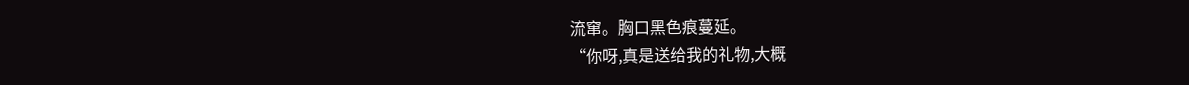流窜。胸口黑色痕蔓延。
“你呀,真是送给我的礼物,大概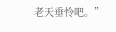老天垂怜吧。”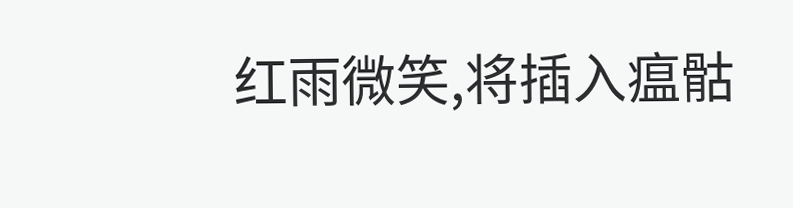红雨微笑,将插入瘟骷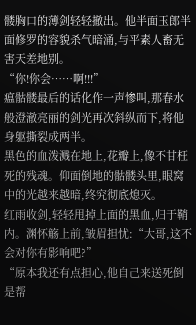髅胸口的薄剑轻轻撤出。他半面玉郎半面修罗的容貌杀气暗涌,与平素人畜无害天差地别。
“你!你会……啊!!!”
瘟骷髅最后的话化作一声惨叫,那春水般澄澈亮丽的剑光再次斜纵而下,将他身躯撕裂成两半。
黑色的血泼溅在地上,花瓣上,像不甘枉死的残魂。仰面倒地的骷髅头里,眼窝中的光越来越暗,终究彻底熄灭。
红雨收剑,轻轻甩掉上面的黑血,归于鞘内。渊怀觞上前,皱眉担忧:“大哥,这不会对你有影响吧?”
“原本我还有点担心,他自己来送死倒是帮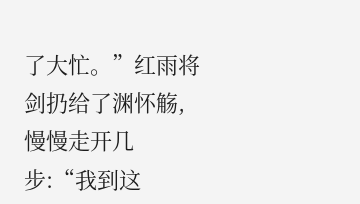了大忙。”红雨将剑扔给了渊怀觞,慢慢走开几步:“我到这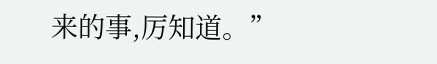来的事,厉知道。”